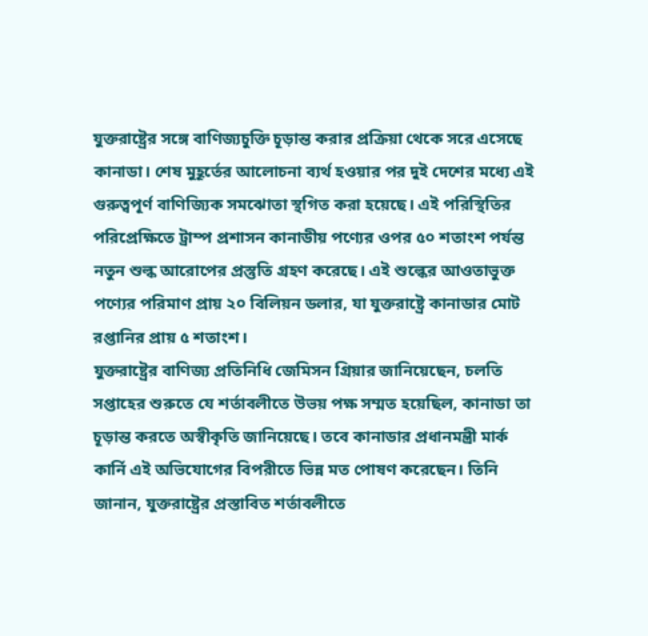যুক্তরাষ্ট্রের সঙ্গে বাণিজ্যচুক্তি চূড়ান্ত করার প্রক্রিয়া থেকে সরে এসেছে কানাডা। শেষ মুহূর্তের আলোচনা ব্যর্থ হওয়ার পর দুই দেশের মধ্যে এই গুরুত্বপূর্ণ বাণিজ্যিক সমঝোতা স্থগিত করা হয়েছে। এই পরিস্থিতির পরিপ্রেক্ষিতে ট্রাম্প প্রশাসন কানাডীয় পণ্যের ওপর ৫০ শতাংশ পর্যন্ত নতুন শুল্ক আরোপের প্রস্তুতি গ্রহণ করেছে। এই শুল্কের আওতাভুক্ত পণ্যের পরিমাণ প্রায় ২০ বিলিয়ন ডলার, যা যুক্তরাষ্ট্রে কানাডার মোট রপ্তানির প্রায় ৫ শতাংশ।
যুক্তরাষ্ট্রের বাণিজ্য প্রতিনিধি জেমিসন গ্রিয়ার জানিয়েছেন, চলতি সপ্তাহের শুরুতে যে শর্তাবলীতে উভয় পক্ষ সম্মত হয়েছিল, কানাডা তা চূড়ান্ত করতে অস্বীকৃতি জানিয়েছে। তবে কানাডার প্রধানমন্ত্রী মার্ক কার্নি এই অভিযোগের বিপরীতে ভিন্ন মত পোষণ করেছেন। তিনি জানান, যুক্তরাষ্ট্রের প্রস্তাবিত শর্তাবলীতে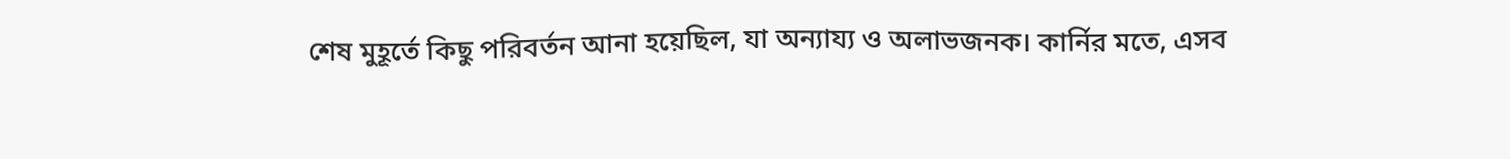শেষ মুহূর্তে কিছু পরিবর্তন আনা হয়েছিল, যা অন্যায্য ও অলাভজনক। কার্নির মতে, এসব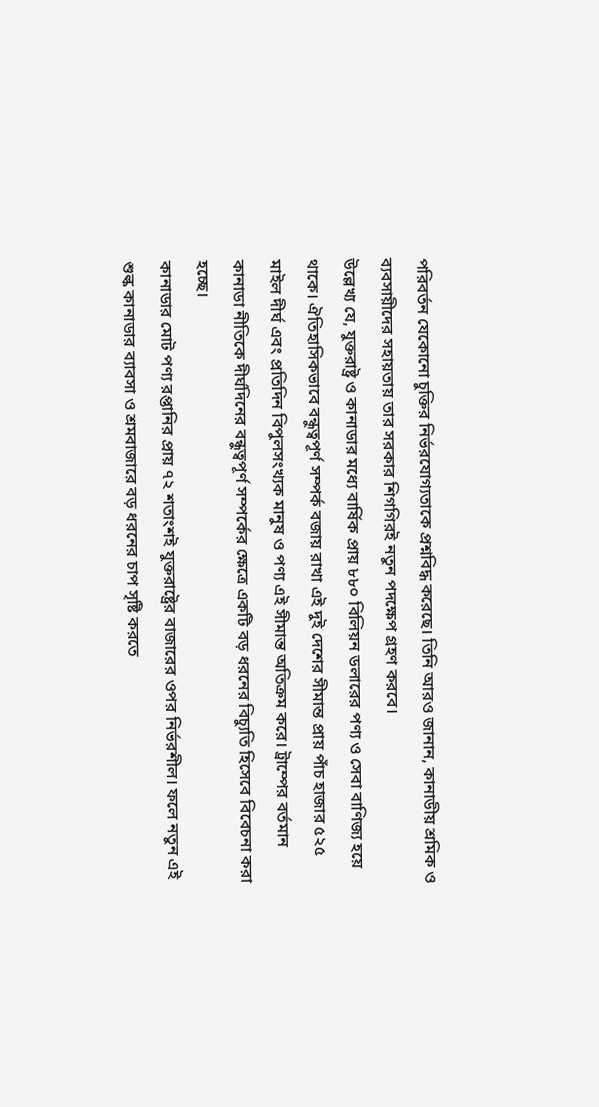পরিবর্তন যেকোনো চুক্তির নির্ভরযোগ্যতাকে প্রশ্নবিদ্ধ করেছে। তিনি আরও জানান, কানাডীয় শ্রমিক ও ব্যবসায়ীদের সহায়তায় তার সরকার শিগগিরই নতুন পদক্ষেপ গ্রহণ করবে।
উল্লেখ্য যে, যুক্তরাষ্ট্র ও কানাডার মধ্যে বার্ষিক প্রায় ৮৮০ বিলিয়ন ডলারের পণ্য ও সেবা বাণিজ্য হয়ে থাকে। ঐতিহাসিকভাবে বন্ধুত্বপূর্ণ সম্পর্ক বজায় রাখা এই দুই দেশের সীমান্ত প্রায় পাঁচ হাজার ৫২৫ মাইল দীর্ঘ এবং প্রতিদিন বিপুলসংখ্যক মানুষ ও পণ্য এই সীমান্ত অতিক্রম করে। ট্রাম্পের বর্তমান কানাডা নীতিকে দীর্ঘদিনের বন্ধুত্বপূর্ণ সম্পর্কের ক্ষেত্রে একটি বড় ধরনের বিচ্যুতি হিসেবে বিবেচনা করা হচ্ছে।
কানাডার মোট পণ্য রপ্তানির প্রায় ৭২ শতাংশই যুক্তরাষ্ট্রের বাজারের ওপর নির্ভরশীল। ফলে নতুন এই শুল্ক কানাডার ব্যাবসা ও শ্রমবাজারে বড় ধরনের চাপ সৃষ্টি করতে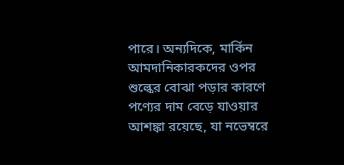পারে। অন্যদিকে, মার্কিন আমদানিকারকদের ওপর শুল্কের বোঝা পড়ার কারণে পণ্যের দাম বেড়ে যাওয়ার আশঙ্কা রয়েছে, যা নভেম্বরে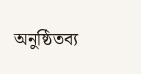অনুষ্ঠিতব্য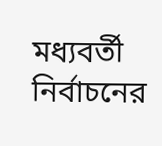মধ্যবর্তী নির্বাচনের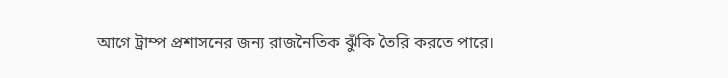আগে ট্রাম্প প্রশাসনের জন্য রাজনৈতিক ঝুঁকি তৈরি করতে পারে।